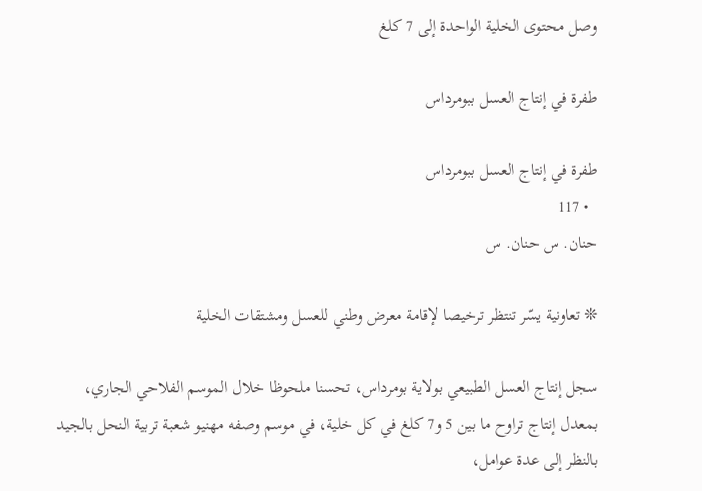وصل محتوى الخلية الواحدة إلى 7 كلغ

طفرة في إنتاج العسل ببومرداس

طفرة في إنتاج العسل ببومرداس
  • 117
حنان. س حنان. س

❊ تعاونية يسّر تنتظر ترخيصا لإقامة معرض وطني للعسل ومشتقات الخلية

سجل إنتاج العسل الطبيعي بولاية بومرداس، تحسنا ملحوظا خلال الموسم الفلاحي الجاري، بمعدل إنتاج تراوح ما بين 5 و7 كلغ في كل خلية، في موسم وصفه مهنيو شعبة تربية النحل بالجيد بالنظر إلى عدة عوامل،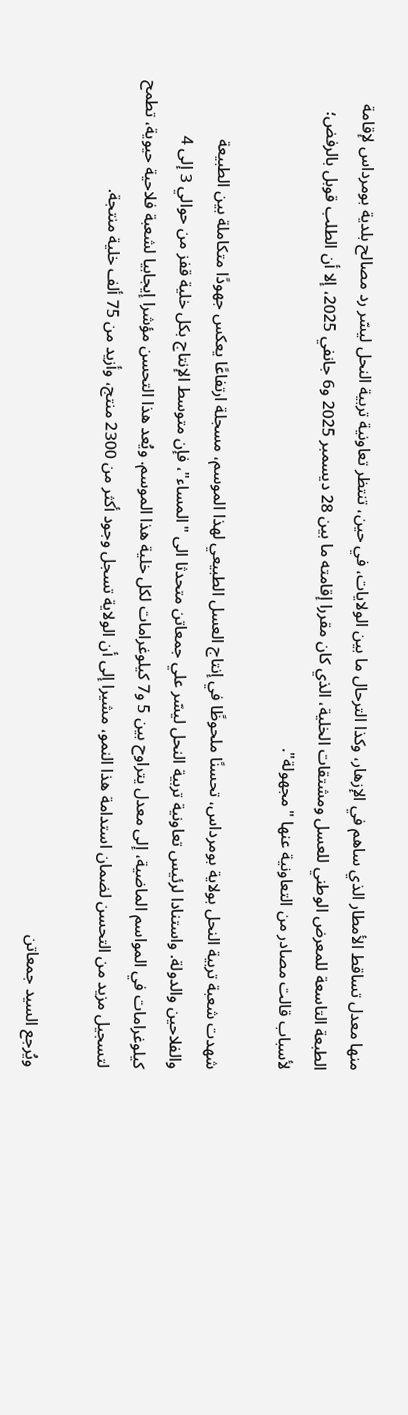منها معدل تساقط الأمطار الذي ساهم في الإزهار، وكذا الترحال ما بين الولايات، في حين، تنتظر تعاونية تربية النحل ليسّر رد مصالح بلدية بومرداس لإقامة الطبعة التاسعة للمعرض الوطني للعسل ومشتقات الخلية، الذي كان مقررا إقامته ما بين 28 ديسمبر 2025 و6 جانفي 2025، إلا أن الطلب قوبل بالرفض؛ لأسباب قالت مصادر من التعاونية عنها "مجهولة".

شهدت شعبة تربية النحل بولاية بومرداس، تحسنًا ملحوظًا في إنتاج العسل الطبيعي لهذا الموسم، مسجلة ارتفاعًا يعكس جهودًا متكاملة بين الطبيعة والفلاحين والدولة. واستنادا لرئيس تعاونية تربية النحل ليسّر علي جمعاتن متحدثا الى "المساء"، فإن متوسط الإنتاج بكل خلية قفز من حوالي 3 إلى 4 كيلوغرامات في المواسم الماضية، إلى معدل يتراوح بين 5 و7 كيلوغرامات لكل خلية هذا الموسم. ويُعد هذا التحسن مؤشرا إيجابيا لشعبة فلاحية حيوية، تطمح لتسجيل مزيد من التحسن لضمان استدامة هذا النمو، مشيرا إلى أن الولاية تسجل وجود أكثر من 2300 منتج، وأزيد من 75 ألف خلية منتجة.

ويُرجع السيد جمعاتن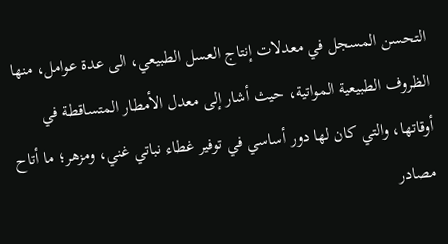التحسن المسجل في معدلات إنتاج العسل الطبيعي، الى عدة عوامل، منها الظروف الطبيعية المواتية، حيث أشار إلى معدل الأمطار المتساقطة في أوقاتها، والتي كان لها دور أساسي في توفير غطاء نباتي غني، ومزهر؛ ما أتاح مصادر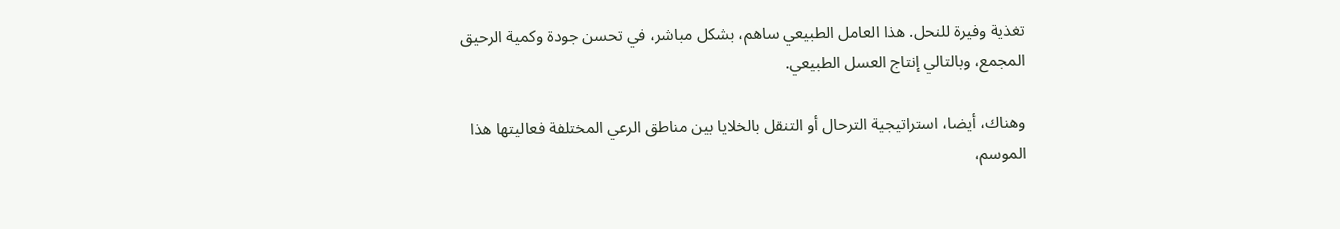تغذية وفيرة للنحل. هذا العامل الطبيعي ساهم، بشكل مباشر، في تحسن جودة وكمية الرحيق المجمع، وبالتالي إنتاج العسل الطبيعي.

وهناك، أيضا، استراتيجية الترحال أو التنقل بالخلايا بين مناطق الرعي المختلفة فعاليتها هذا الموسم،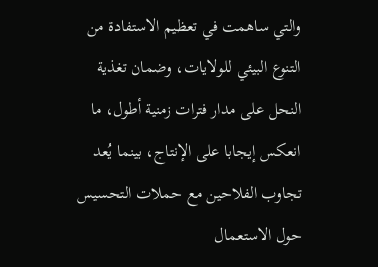والتي ساهمت في تعظيم الاستفادة من التنوع البيئي للولايات، وضمان تغذية النحل على مدار فترات زمنية أطول، ما انعكس إيجابا على الإنتاج، بينما يُعد تجاوب الفلاحين مع حملات التحسيس حول الاستعمال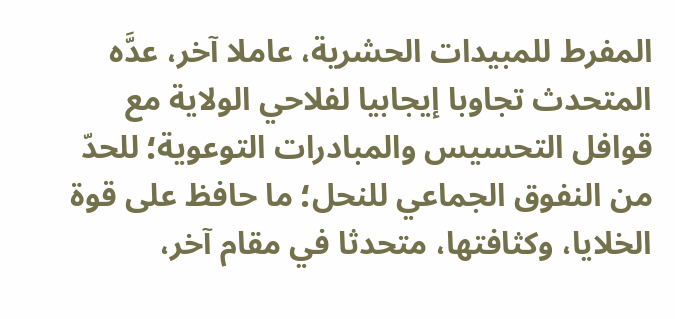المفرط للمبيدات الحشرية، عاملا آخر، عدَّه المتحدث تجاوبا إيجابيا لفلاحي الولاية مع قوافل التحسيس والمبادرات التوعوية؛ للحدّ من النفوق الجماعي للنحل؛ ما حافظ على قوة الخلايا، وكثافتها، متحدثا في مقام آخر،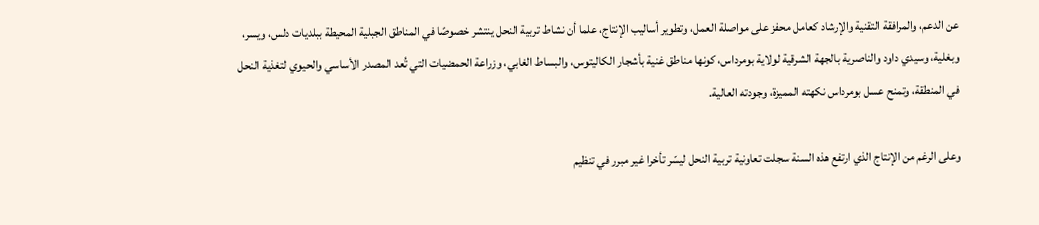عن الدعم، والمرافقة التقنية والإرشاد كعامل محفز على مواصلة العمل، وتطوير أساليب الإنتاج، علما أن نشاط تربية النحل ينتشر خصوصًا في المناطق الجبلية المحيطة ببلديات دلس، ويسر، وبغلية، وسيدي داود والناصرية بالجهة الشرقية لولاية بومرداس، كونها مناطق غنية بأشجار الكاليتوس، والبساط الغابي، وزراعة الحمضيات التي تُعد المصدر الأساسي والحيوي لتغذية النحل في المنطقة، وتمنح عسل بومرداس نكهته المميزة، وجودته العالية.

وعلى الرغم من الإنتاج الذي ارتفع هذه السنة سجلت تعاونية تربية النحل ليسّر تأخرا غير مبرر في تنظيم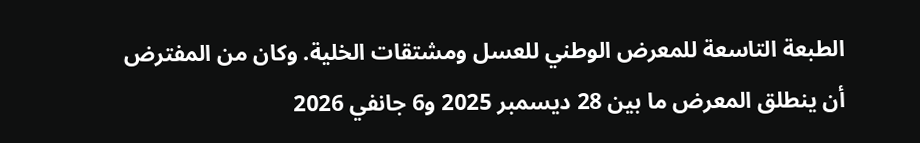الطبعة التاسعة للمعرض الوطني للعسل ومشتقات الخلية. وكان من المفترض أن ينطلق المعرض ما بين 28 ديسمبر 2025 و6 جانفي 2026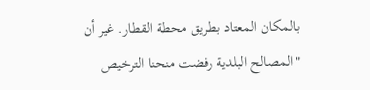بالمكان المعتاد بطريق محطة القطار. غير أن "المصالح البلدية رفضت منحنا الترخيص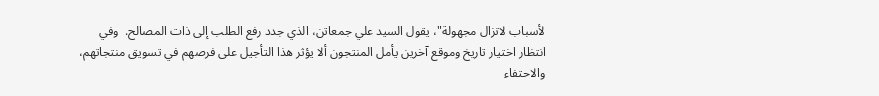لأسباب لاتزال مجهولة"، يقول السيد علي جمعاتن، الذي جدد رفع الطلب إلى ذات المصالح.  وفي انتظار اختيار تاريخ وموقع آخرين يأمل المنتجون ألا يؤثر هذا التأجيل على فرصهم في تسويق منتجاتهم، والاحتفاء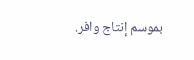بموسم إنتاج وافر.